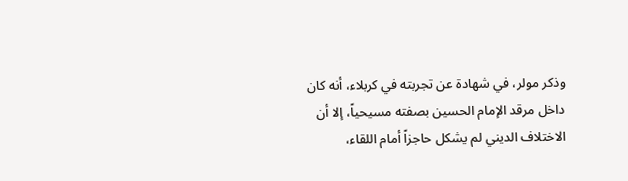وذكر مولر، في شهادة عن تجربته في كربلاء، أنه كان داخل مرقد الإمام الحسين بصفته مسيحياً، إلا أن الاختلاف الديني لم يشكل حاجزاً أمام اللقاء،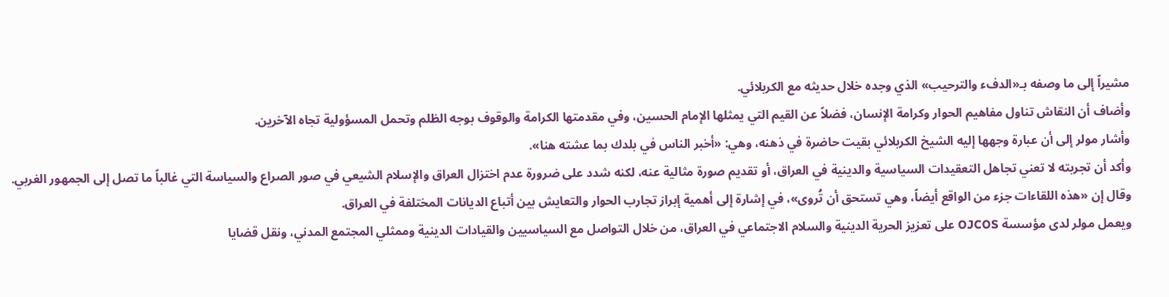مشيراً إلى ما وصفه بـ«الدفء والترحيب» الذي وجده خلال حديثه مع الكربلائي.
وأضاف أن النقاش تناول مفاهيم الحوار وكرامة الإنسان، فضلاً عن القيم التي يمثلها الإمام الحسين، وفي مقدمتها الكرامة والوقوف بوجه الظلم وتحمل المسؤولية تجاه الآخرين.
وأشار مولر إلى أن عبارة وجهها إليه الشيخ الكربلائي بقيت حاضرة في ذهنه، وهي: «أخبر الناس في بلدك بما عشته هنا».
وأكد أن تجربته لا تعني تجاهل التعقيدات السياسية والدينية في العراق، أو تقديم صورة مثالية عنه، لكنه شدد على ضرورة عدم اختزال العراق والإسلام الشيعي في صور الصراع والسياسة التي غالباً ما تصل إلى الجمهور الغربي.
وقال إن «هذه اللقاءات جزء من الواقع أيضاً، وهي تستحق أن تُروى»، في إشارة إلى أهمية إبراز تجارب الحوار والتعايش بين أتباع الديانات المختلفة في العراق.
ويعمل مولر لدى مؤسسة OJCOS على تعزيز الحرية الدينية والسلام الاجتماعي في العراق، من خلال التواصل مع السياسيين والقيادات الدينية وممثلي المجتمع المدني، ونقل قضايا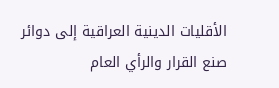الأقليات الدينية العراقية إلى دوائر صنع القرار والرأي العام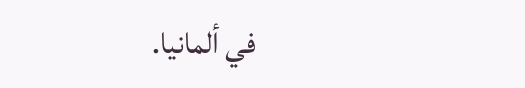في ألمانيا.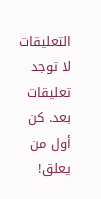التعليقات
لا توجد تعليقات بعد. كن أول من يعلق!